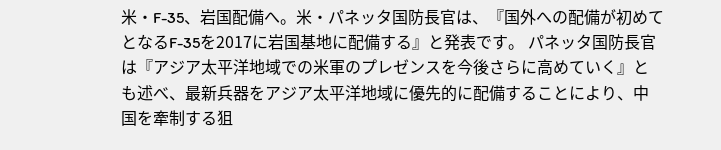米・F-35、岩国配備へ。米・パネッタ国防長官は、『国外への配備が初めてとなるF-35を2017に岩国基地に配備する』と発表です。 パネッタ国防長官は『アジア太平洋地域での米軍のプレゼンスを今後さらに高めていく』とも述べ、最新兵器をアジア太平洋地域に優先的に配備することにより、中国を牽制する狙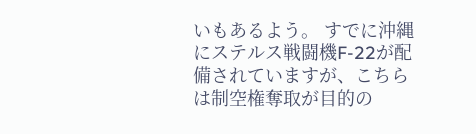いもあるよう。 すでに沖縄にステルス戦闘機F-22が配備されていますが、こちらは制空権奪取が目的の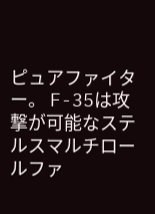ピュアファイター。 F-35は攻撃が可能なステルスマルチロールファ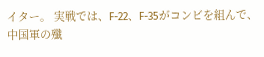イター。 実戦では、F-22、F-35がコンビを組んで、中国軍の殲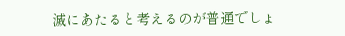滅にあたると考えるのが普通でしょ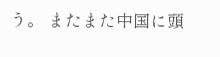う。 またまた中国に頭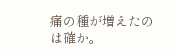痛の種が増えたのは確か。